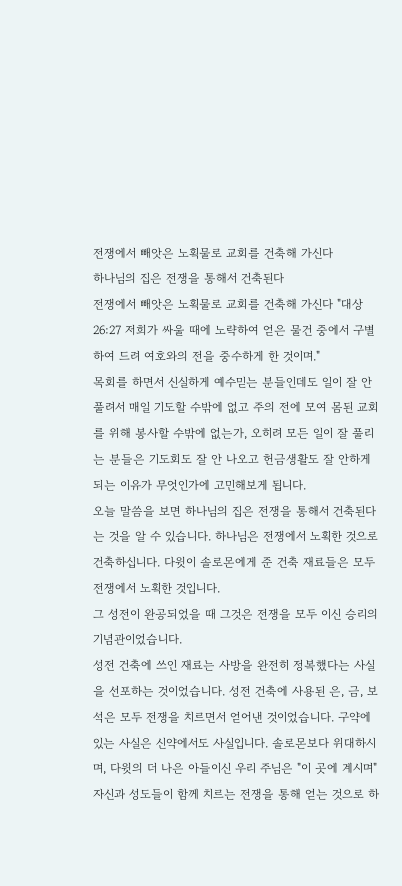전쟁에서 빼앗은 노획물로 교회를 건축해 가신다
하나님의 집은 전쟁을 통해서 건축된다
전쟁에서 빼앗은 노획물로 교회를 건축해 가신다 "대상26:27 저희가 싸울 때에 노략하여 얻은 물건 중에서 구별하여 드려 여호와의 전을 중수하게 한 것이며."
목회를 하면서 신실하게 예수믿는 분들인데도 일이 잘 안풀려서 매일 기도할 수밖에 없고 주의 전에 모여 몸된 교회를 위해 봉사할 수밖에 없는가, 오히려 모든 일이 잘 풀리는 분들은 기도회도 잘 안 나오고 헌금생활도 잘 안하게 되는 이유가 무엇인가에 고민해보게 됩니다.
오늘 말씀을 보면 하나님의 집은 전쟁을 통해서 건축된다는 것을 알 수 있습니다. 하나님은 전쟁에서 노획한 것으로 건축하십니다. 다윗이 솔로몬에게 준 건축 재료들은 모두 전쟁에서 노획한 것입니다.
그 성전이 완공되었을 때 그것은 전쟁을 모두 이신 승리의 기념관이었습니다.
성전 건축에 쓰인 재료는 사방을 완전히 정복했다는 사실을 선포하는 것이었습니다. 성전 건축에 사용된 은, 금, 보석은 모두 전쟁을 치르면서 얻어낸 것이었습니다. 구약에 있는 사실은 신약에서도 사실입니다. 솔로몬보다 위대하시며, 다윗의 더 나은 아들이신 우리 주님은 "이 곳에 계시며" 자신과 성도들이 함께 치르는 전쟁을 통해 얻는 것으로 하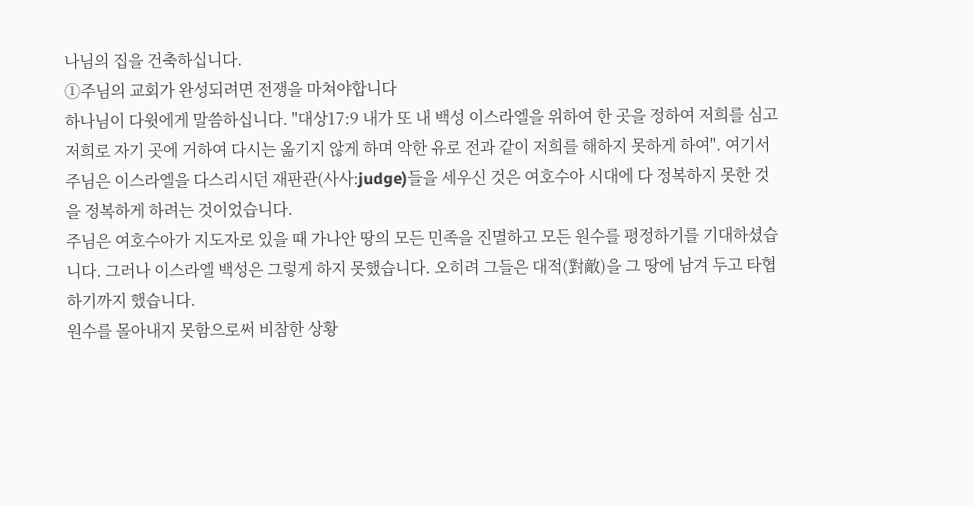나님의 집을 건축하십니다.
①주님의 교회가 완성되려면 전쟁을 마쳐야합니다
하나님이 다윗에게 말씀하십니다. "대상17:9 내가 또 내 백성 이스라엘을 위하여 한 곳을 정하여 저희를 심고 저희로 자기 곳에 거하여 다시는 옮기지 않게 하며 악한 유로 전과 같이 저희를 해하지 못하게 하여". 여기서 주님은 이스라엘을 다스리시던 재판관(사사:judge)들을 세우신 것은 여호수아 시대에 다 정복하지 못한 것을 정복하게 하려는 것이었습니다.
주님은 여호수아가 지도자로 있을 때 가나안 땅의 모든 민족을 진멸하고 모든 원수를 평정하기를 기대하셨습니다. 그러나 이스라엘 백성은 그렇게 하지 못했습니다. 오히려 그들은 대적(對敵)을 그 땅에 남겨 두고 타협하기까지 했습니다.
원수를 몰아내지 못함으로써 비참한 상황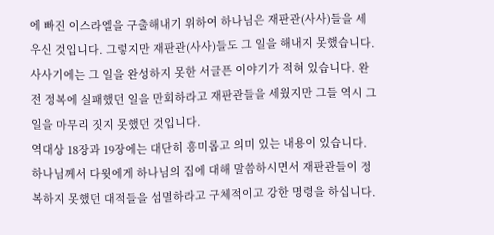에 빠진 이스라엘을 구출해내기 위하여 하나님은 재판관(사사)들을 세우신 것입니다. 그렇지만 재판관(사사)들도 그 일을 해내지 못했습니다. 사사기에는 그 일을 완성하지 못한 서글픈 이야기가 적혀 있습니다. 완전 정복에 실패했던 일을 만회하라고 재판관들을 세웠지만 그들 역시 그 일을 마무리 짓지 못했던 것입니다.
역대상 18장과 19장에는 대단히 흥미롭고 의미 있는 내용이 있습니다. 하나님께서 다윗에게 하나님의 집에 대해 말씀하시면서 재판관들이 정복하지 못했던 대적들을 섬멸하라고 구체적이고 강한 명령을 하십니다.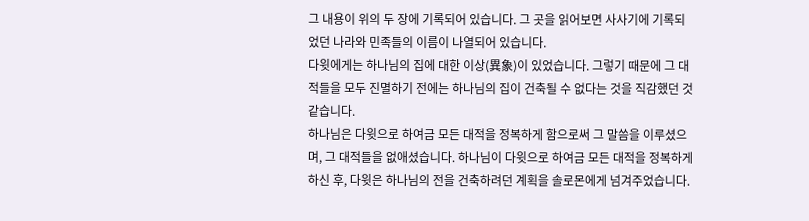그 내용이 위의 두 장에 기록되어 있습니다. 그 곳을 읽어보면 사사기에 기록되었던 나라와 민족들의 이름이 나열되어 있습니다.
다윗에게는 하나님의 집에 대한 이상(異象)이 있었습니다. 그렇기 때문에 그 대적들을 모두 진멸하기 전에는 하나님의 집이 건축될 수 없다는 것을 직감했던 것 같습니다.
하나님은 다윗으로 하여금 모든 대적을 정복하게 함으로써 그 말씀을 이루셨으며, 그 대적들을 없애셨습니다. 하나님이 다윗으로 하여금 모든 대적을 정복하게 하신 후, 다윗은 하나님의 전을 건축하려던 계획을 솔로몬에게 넘겨주었습니다.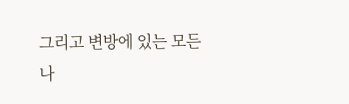그리고 변방에 있는 모든 나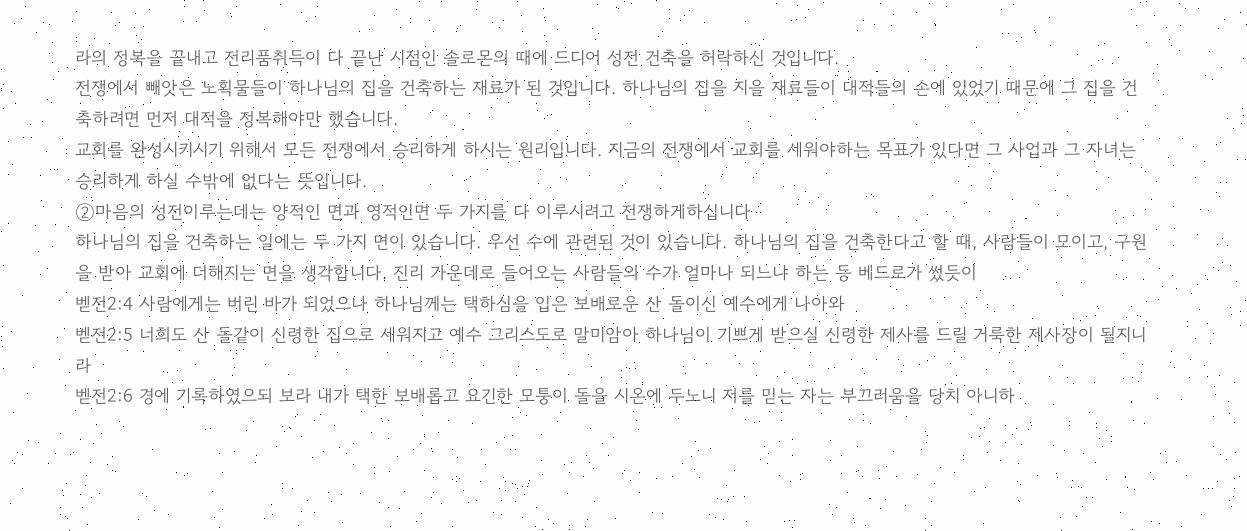라의 정복을 끝내고 전리품취득이 다 끝난 시점인 솔로몬의 때에 드디어 성전 건축을 허락하신 것입니다.
전쟁에서 빼앗은 노획물들이 하나님의 집을 건축하는 재료가 된 것입니다. 하나님의 집을 지을 재료들이 대적들의 손에 있었기 때문에 그 집을 건축하려면 먼저 대적을 정복해야만 했습니다.
교회를 완성시키시기 위해서 모든 전쟁에서 승리하게 하시는 원리입니다. 지금의 전쟁에서 교회를 세워야하는 목표가 있다면 그 사업과 그 자녀는 승리하게 하실 수밖에 없다는 뜻입니다.
②마음의 성전이루는데는 양적인 면과 영적인면 두 가지를 다 이루시려고 전쟁하게하십니다
하나님의 집을 건축하는 일에는 두 가지 면이 있습니다. 우선 수에 관련된 것이 있습니다. 하나님의 집을 건축한다고 할 때, 사람들이 모이고, 구원을 받아 교회에 더해지는 면을 생각합니다. 진리 가운데로 들어오는 사람들의 수가 얼마나 되느냐 하는 등 베드로가 썼듯이
벧전2:4 사람에게는 버린 바가 되었으나 하나님께는 택하심을 입은 보배로운 산 돌이신 예수에게 나아와
벧전2:5 너희도 산 돌같이 신령한 집으로 세워지고 예수 그리스도로 말미암아 하나님이 기쁘게 받으실 신령한 제사를 드릴 거룩한 제사장이 될지니라
벧전2:6 경에 기록하였으되 보라 내가 택한 보배롭고 요긴한 모퉁이 돌을 시온에 두노니 저를 믿는 자는 부끄러움을 당치 아니하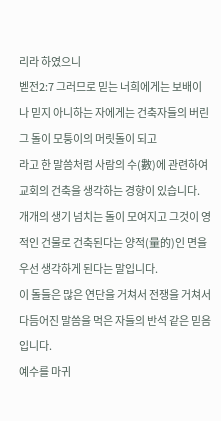리라 하였으니
벧전2:7 그러므로 믿는 너희에게는 보배이나 믿지 아니하는 자에게는 건축자들의 버린 그 돌이 모퉁이의 머릿돌이 되고
라고 한 말씀처럼 사람의 수(數)에 관련하여 교회의 건축을 생각하는 경향이 있습니다. 개개의 생기 넘치는 돌이 모여지고 그것이 영적인 건물로 건축된다는 양적(量的)인 면을 우선 생각하게 된다는 말입니다.
이 돌들은 많은 연단을 거쳐서 전쟁을 거쳐서 다듬어진 말씀을 먹은 자들의 반석 같은 믿음입니다.
예수를 마귀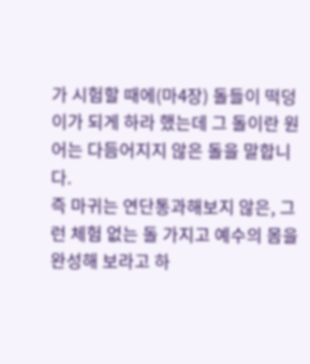가 시험할 때에(마4장) 돌들이 떡덩이가 되게 하라 했는데 그 돌이란 원어는 다듬어지지 않은 돌을 말합니다.
즉 마귀는 연단통과해보지 않은, 그런 체험 없는 돌 가지고 예수의 몸을 완성해 보라고 하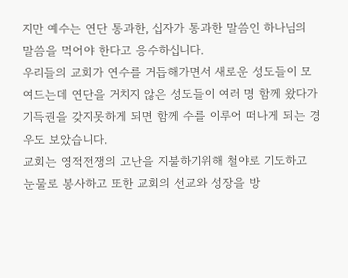지만 예수는 연단 통과한, 십자가 통과한 말씀인 하나님의 말씀을 먹어야 한다고 응수하십니다.
우리들의 교회가 연수를 거듭해가면서 새로운 성도들이 모여드는데 연단을 거치지 않은 성도들이 여러 명 함께 왔다가 기득권을 갖지못하게 되면 함께 수를 이루어 떠나게 되는 경우도 보았습니다.
교회는 영적전쟁의 고난을 지불하기위해 철야로 기도하고 눈물로 봉사하고 또한 교회의 선교와 성장을 방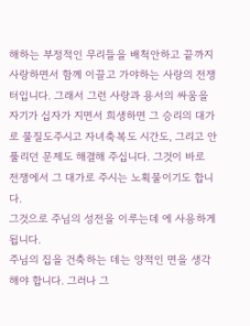해하는 부정적인 무리들을 배척안하고 끝까지 사랑하면서 함께 이끌고 가야하는 사랑의 전쟁터입니다. 그래서 그런 사랑과 용서의 싸움을 자기가 십자가 지면서 희생하면 그 승리의 대가로 물질도주시고 자녀축복도 시간도, 그리고 안 풀리던 문제도 해결해 주십니다. 그것이 바로 전쟁에서 그 대가로 주시는 노획물이기도 합니다.
그것으로 주님의 성전을 이루는데 에 사용하게 됩니다.
주님의 집을 건축하는 데는 양적인 면을 생각해야 합니다. 그러나 그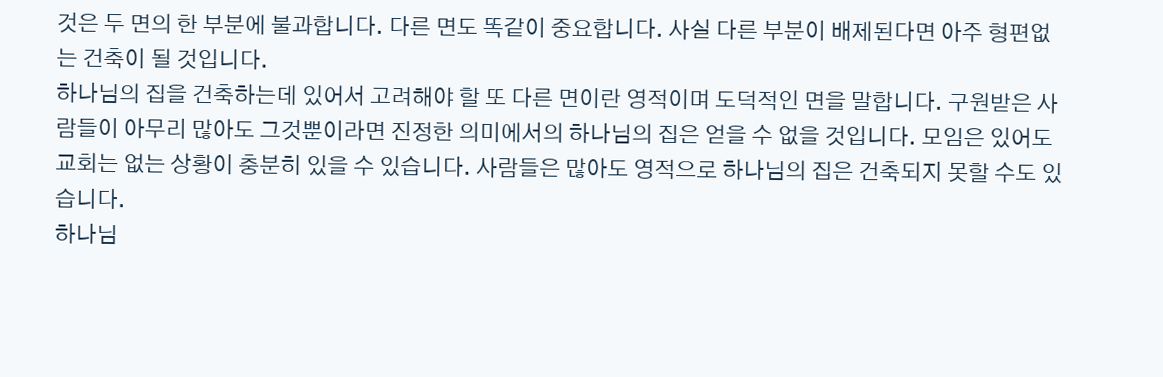것은 두 면의 한 부분에 불과합니다. 다른 면도 똑같이 중요합니다. 사실 다른 부분이 배제된다면 아주 형편없는 건축이 될 것입니다.
하나님의 집을 건축하는데 있어서 고려해야 할 또 다른 면이란 영적이며 도덕적인 면을 말합니다. 구원받은 사람들이 아무리 많아도 그것뿐이라면 진정한 의미에서의 하나님의 집은 얻을 수 없을 것입니다. 모임은 있어도 교회는 없는 상황이 충분히 있을 수 있습니다. 사람들은 많아도 영적으로 하나님의 집은 건축되지 못할 수도 있습니다.
하나님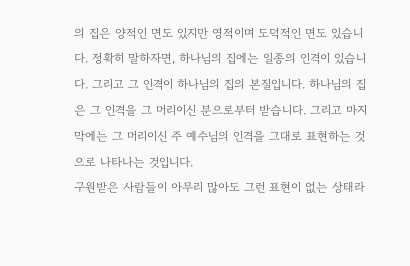의 집은 양적인 면도 있지만 영적이며 도덕적인 면도 있습니다. 정확히 말하자면, 하나님의 집에는 일종의 인격이 있습니다. 그리고 그 인격이 하나님의 집의 본질입니다. 하나님의 집은 그 인격을 그 머리이신 분으로부터 받습니다. 그리고 마지막에는 그 머리이신 주 예수님의 인격을 그대로 표현하는 것으로 나타나는 것입니다.
구원받은 사람들이 아무리 많아도 그런 표현이 없는 상태라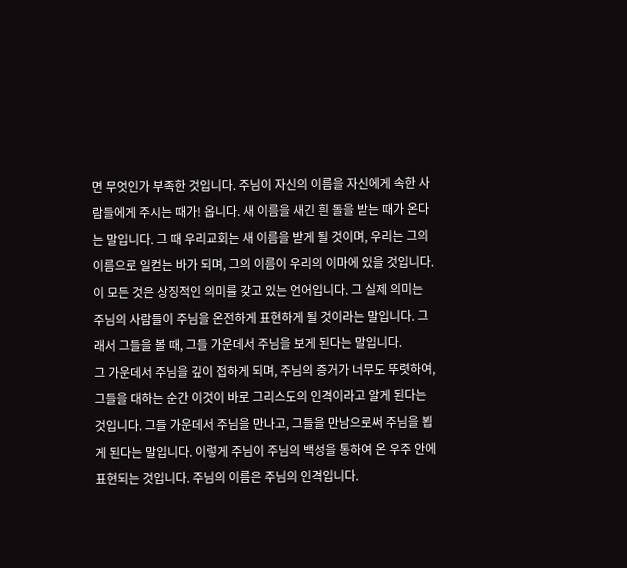면 무엇인가 부족한 것입니다. 주님이 자신의 이름을 자신에게 속한 사람들에게 주시는 때가! 옵니다. 새 이름을 새긴 흰 돌을 받는 때가 온다는 말입니다. 그 때 우리교회는 새 이름을 받게 될 것이며, 우리는 그의 이름으로 일컫는 바가 되며, 그의 이름이 우리의 이마에 있을 것입니다. 이 모든 것은 상징적인 의미를 갖고 있는 언어입니다. 그 실제 의미는 주님의 사람들이 주님을 온전하게 표현하게 될 것이라는 말입니다. 그래서 그들을 볼 때, 그들 가운데서 주님을 보게 된다는 말입니다.
그 가운데서 주님을 깊이 접하게 되며, 주님의 증거가 너무도 뚜렷하여, 그들을 대하는 순간 이것이 바로 그리스도의 인격이라고 알게 된다는 것입니다. 그들 가운데서 주님을 만나고, 그들을 만남으로써 주님을 뵙게 된다는 말입니다. 이렇게 주님이 주님의 백성을 통하여 온 우주 안에 표현되는 것입니다. 주님의 이름은 주님의 인격입니다.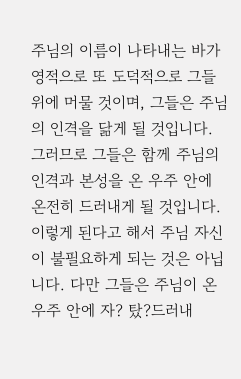주님의 이름이 나타내는 바가 영적으로 또 도덕적으로 그들 위에 머물 것이며, 그들은 주님의 인격을 닮게 될 것입니다. 그러므로 그들은 함께 주님의 인격과 본성을 온 우주 안에 온전히 드러내게 될 것입니다. 이렇게 된다고 해서 주님 자신이 불필요하게 되는 것은 아닙니다. 다만 그들은 주님이 온 우주 안에 자? 탔?드러내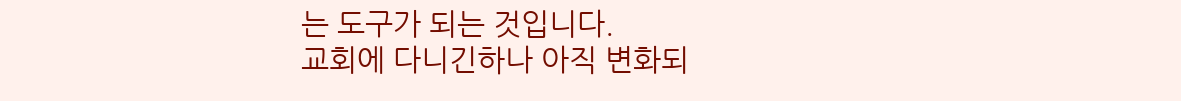는 도구가 되는 것입니다.
교회에 다니긴하나 아직 변화되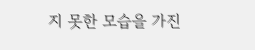지 못한 모습을 가진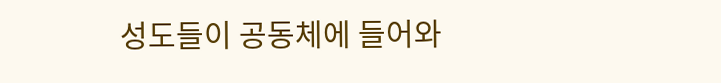성도들이 공동체에 들어와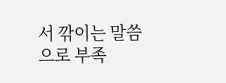서 깎이는 말씀으로 부족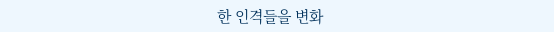한 인격들을 변화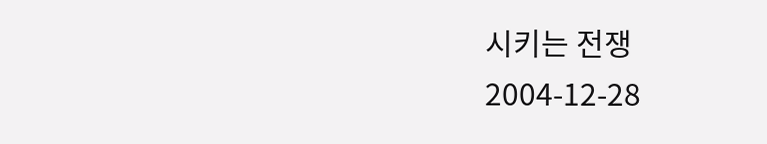시키는 전쟁
2004-12-28